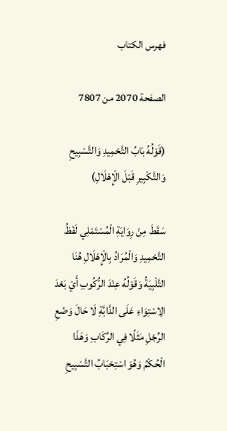فهرس الكتاب

الصفحة 2070 من 7807

(قَوْلُهُ بَابُ التَّحْمِيدِ وَالتَّسْبِيحِ وَالتَّكْبِيرِ قَبْلَ الْإِهْلَالِ)

سَقَطَ مِنْ رِوَايَةِ الْمُسْتَمْلِي لَفْظُ التَّحْمِيدِ وَالْمُرَادُ بِالْإِهْلَالِ هُنَا التَّلْبِيَةُ وَقَوْلُهُ عِنْدَ الرُّكُوبِ أَيْ بَعْدَ الِاسْتِوَاءِ عَلَى الدَّابَّةِ لَا حَالَ وَضْعِ الرِّجْلِ مَثَلًا فِي الرِّكَابِ وَهَذَا الْحُكْمُ وَهُوَ اسْتِحْبَابُ التَّسْبِيحِ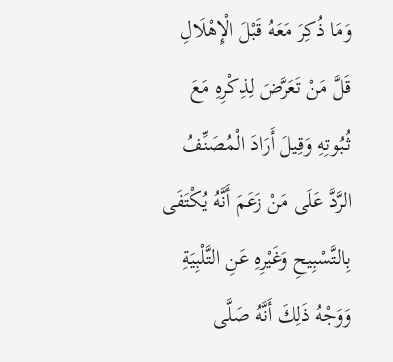وَمَا ذُكِرَ مَعَهُ قَبْلَ الْإِهْلَالِ قَلَّ مَنْ تَعَرَّضَ لِذِكْرِهِ مَعَ ثُبُوتِهِ وَقِيلَ أَرَادَ الْمُصَنِّفُ الرَّدَّ عَلَى مَنْ زَعَمَ أَنَّهُ يُكْتَفَى بِالتَّسْبِيحِ وَغَيْرِهِ عَنِ التَّلْبِيَةِ وَوَجْهُ ذَلِكَ أَنَّهُ صَلَّى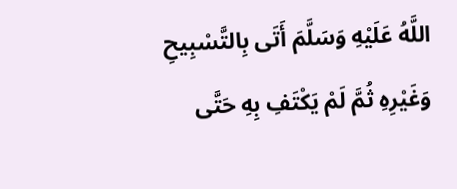اللَّهُ عَلَيْهِ وَسَلَّمَ أَتَى بِالتَّسْبِيحِ وَغَيْرِهِ ثُمَّ لَمْ يَكْتَفِ بِهِ حَتَّى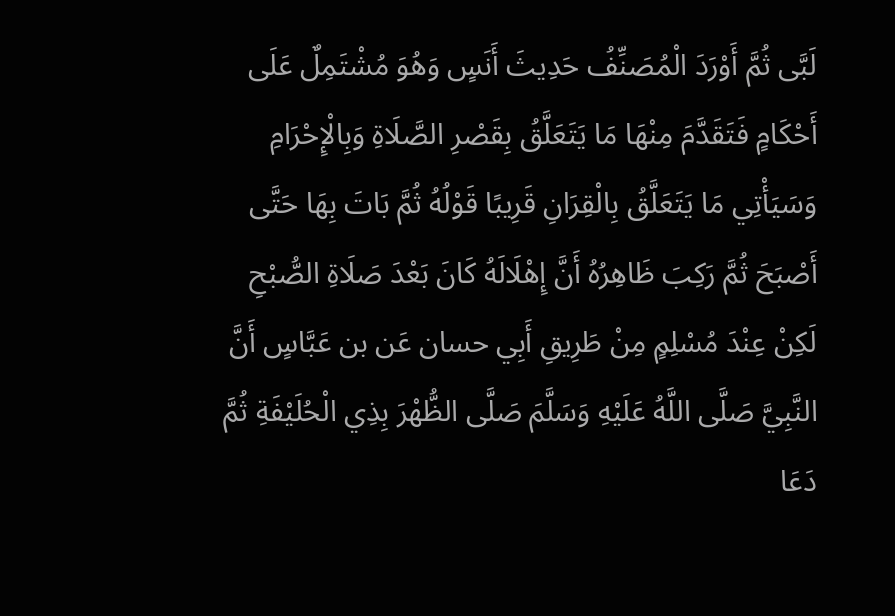لَبَّى ثُمَّ أَوْرَدَ الْمُصَنِّفُ حَدِيثَ أَنَسٍ وَهُوَ مُشْتَمِلٌ عَلَى أَحْكَامٍ فَتَقَدَّمَ مِنْهَا مَا يَتَعَلَّقُ بِقَصْرِ الصَّلَاةِ وَبِالْإِحْرَامِ وَسَيَأْتِي مَا يَتَعَلَّقُ بِالْقِرَانِ قَرِيبًا قَوْلُهُ ثُمَّ بَاتَ بِهَا حَتَّى أَصْبَحَ ثُمَّ رَكِبَ ظَاهِرُهُ أَنَّ إِهْلَالَهُ كَانَ بَعْدَ صَلَاةِ الصُّبْحِ لَكِنْ عِنْدَ مُسْلِمٍ مِنْ طَرِيقِ أَبِي حسان عَن بن عَبَّاسٍ أَنَّ النَّبِيَّ صَلَّى اللَّهُ عَلَيْهِ وَسَلَّمَ صَلَّى الظُّهْرَ بِذِي الْحُلَيْفَةِ ثُمَّ دَعَا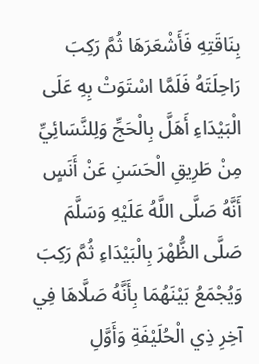بِنَاقَتِهِ فَأَشْعَرَهَا ثُمَّ رَكِبَ رَاحِلَتَهُ فَلَمَّا اسْتَوَتْ بِهِ عَلَى الْبَيْدَاءِ أَهَلَّ بِالْحَجِّ وَلِلنَّسَائِيِّ مِنْ طَرِيقِ الْحَسَنِ عَنْ أَنَسٍ أَنَّهُ صَلَّى اللَّهُ عَلَيْهِ وَسَلَّمَ صَلَّى الظُّهْرَ بِالْبَيْدَاءِ ثُمَّ رَكِبَ وَيُجْمَعُ بَيْنَهُمَا بِأَنَّهُ صَلَّاهَا فِي آخِرِ ذِي الْحُلَيْفَةِ وَأَوَّلِ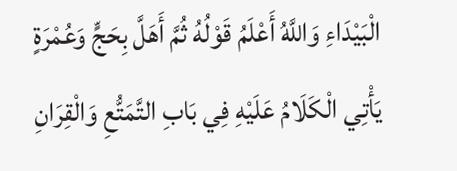الْبَيْدَاءِ وَاللَّهُ أَعْلَمُ قَوْلُهُ ثُمَّ أَهَلَّ بِحَجٍّ وَعُمْرَةٍ يَأْتِي الْكَلَامُ عَلَيْهِ فِي بَابِ التَّمَتُّعِ وَالْقِرَانِ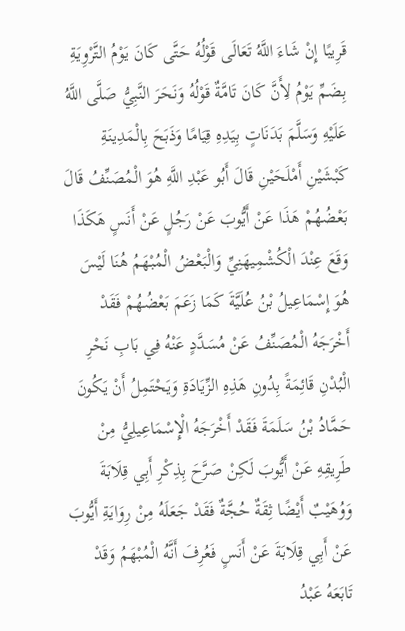قَرِيبًا إِنْ شَاءَ اللَّهُ تَعَالَى قَوْلُهُ حَتَّى كَانَ يَوْمُ التَّرْوِيَةِ بِضَمِّ يَوْمُ لِأَنَّ كَانَ تَامَّةٌ قَوْلُهُ وَنَحَرَ النَّبِيُّ صَلَّى اللَّهُ عَلَيْهِ وَسَلَّمَ بَدَنَاتٍ بِيَدِهِ قِيَامًا وَذَبَحَ بِالْمَدِينَةِ كَبْشَيْنِ أَمْلَحَيْنِ قَالَ أَبُو عَبْدِ اللَّهِ هُوَ الْمُصَنِّفُ قَالَ بَعْضُهُمْ هَذَا عَنْ أَيُّوبَ عَنْ رَجُلٍ عَنْ أَنَسٍ هَكَذَا وَقَعَ عِنْدَ الْكُشْمِيهَنِيِّ وَالْبَعْضُ الْمُبْهَمُ هُنَا لَيْسَ هُوَ إِسْمَاعِيلُ بْنُ عُلَيَّةَ كَمَا زَعَمَ بَعْضُهُمْ فَقَدْ أَخْرَجَهُ الْمُصَنِّفُ عَنْ مُسَدَّدٍ عَنْهُ فِي بَابِ نَحْرِ الْبُدْنِ قَائِمَةً بِدُونِ هَذِهِ الزِّيَادَةِ وَيَحْتَمِلُ أَنْ يَكُونَ حَمَّادُ بْنُ سَلَمَةَ فَقَدْ أَخْرَجَهُ الْإِسْمَاعِيلِيُّ مِنْ طَرِيقِهِ عَنْ أَيُّوبَ لَكِنْ صَرَّحَ بِذِكْرِ أَبِي قِلَابَةَ وَوُهَيْبٌ أَيْضًا ثِقَةٌ حُجَّةٌ فَقَدْ جَعَلَهُ مِنْ رِوَايَةِ أَيُّوبَ عَنْ أَبِي قِلَابَةَ عَنْ أَنَسٍ فَعُرِفَ أَنَّهُ الْمُبْهَمُ وَقَدْ تَابَعَهُ عَبْدُ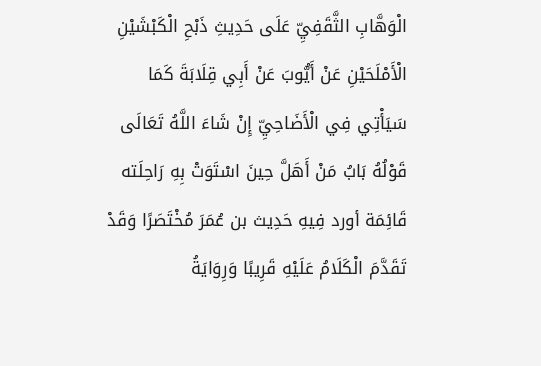الْوَهَّابِ الثَّقَفِيِّ عَلَى حَدِيثِ ذَبْحِ الْكَبْشَيْنِ الْأَمْلَحَيْنِ عَنْ أَيُّوبَ عَنْ أَبِي قِلَابَةَ كَمَا سَيَأْتِي فِي الْأَضَاحِيِّ إِنْ شَاءَ اللَّهُ تَعَالَى قَوْلُهُ بَابُ مَنْ أَهَلَّ حِينَ اسْتَوَتْ بِهِ رَاحِلَته قَائِمَة أورد فِيهِ حَدِيث بن عُمَرَ مُخْتَصَرًا وَقَدْ تَقَدَّمَ الْكَلَامُ عَلَيْهِ قَرِيبًا وَرِوَايَةُ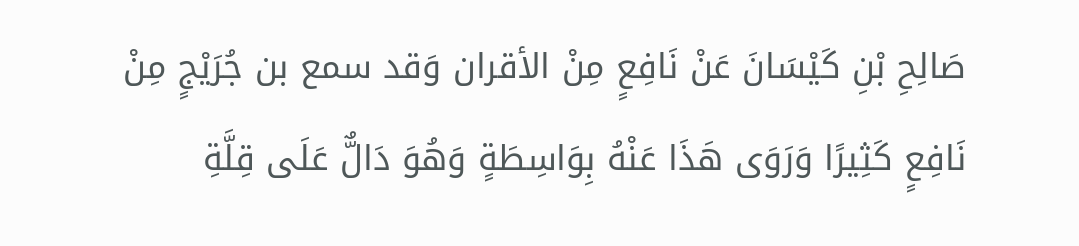صَالِحِ بْنِ كَيْسَانَ عَنْ نَافِعٍ مِنْ الأقران وَقد سمع بن جُرَيْجٍ مِنْ نَافِعٍ كَثِيرًا وَرَوَى هَذَا عَنْهُ بِوَاسِطَةٍ وَهُوَ دَالٌّ عَلَى قِلَّةِ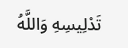تَدْلِيسِهِ وَاللَّهُ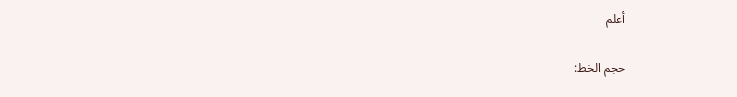أعلم

حجم الخط: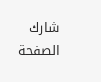شارك الصفحة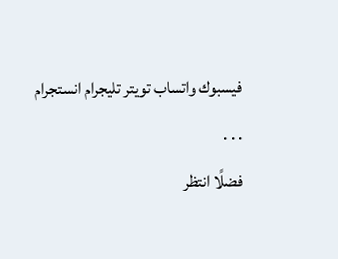فيسبوك واتساب تويتر تليجرام انستجرام
. . .
فضلًا انتظر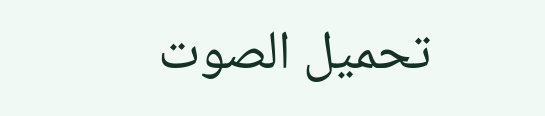تحميل الصوت